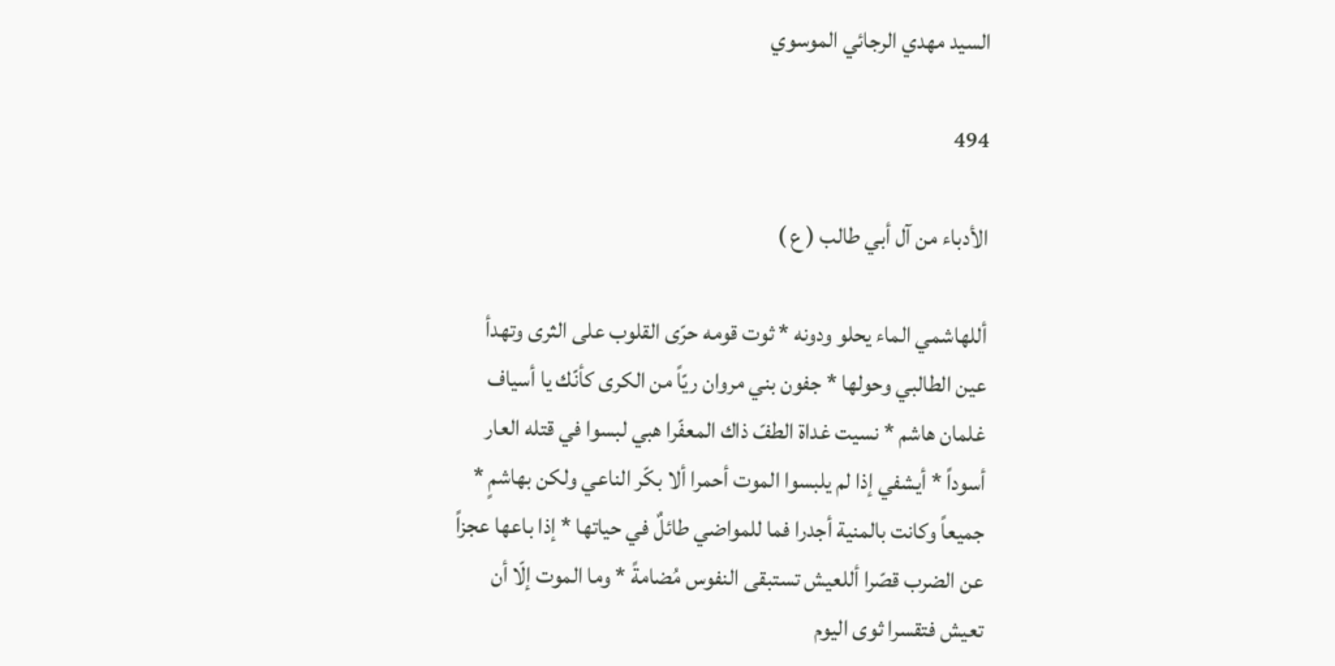السيد مهدي الرجائي الموسوي

494

الأدباء من آل أبي طالب ( ع )

أللهاشمي الماء يحلو ودونه * ثوت قومه حرّى القلوب على الثرى وتهدأ عين الطالبي وحولها * جفون بني مروان ريّاً من الكرى كأنّك يا أسياف غلمان هاشم * نسيت غداة الطفّ ذاك المعفّرا هبي لبسوا في قتله العار أسوداً * أيشفي إذا لم يلبسوا الموت أحمرا ألا بكّر الناعي ولكن بهاشمٍ * جميعاً وكانت بالمنية أجدرا فما للمواضي طائلٌ في حياتها * إذا باعها عجزاً عن الضرب قصّرا أللعيش تستبقى النفوس مُضامةً * وما الموت إلّا أن تعيش فتقسرا ثوى اليوم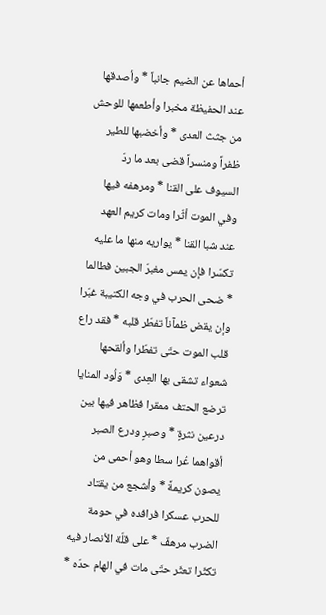أحماها عن الضيم جانباً * وأصدقها عند الحفيظة مخبرا وأطعمها للوحش من جثث العدى * وأخضبها للطير ظفراً ومنسراً قضى بعد ما ردّ السيوف على القنا * ومرهفه فيها وفي الموت أثّرا ومات كريم العهد عند شبا القنا * يواريه منها ما عليه تكسّرا فإن يمس مغبرّ الجبين فطالما * ضحى الحرب في وجه الكتيبة غبّرا وإن يقض ظمآناً تفطّر قلبه * فقد راع قلب الموت حتّى تفطّرا وألقحها شعواء تشقى بها العِدى * وَلُود المنايا ترضع الحتف ممقرا فظاهر فيها بين درعين نثرةٍ * وصبرٍ ودرع الصبر أقواهما عُرا سطا وهو أحمى من يصون كريمةً * وأشجع من يقتاد للحرب عسكرا فرافده في حومة الضرب مرهفٌ * على قلّة الأنصار فيه تكثّرا تعثّر حتّى مات في الهام حدّه *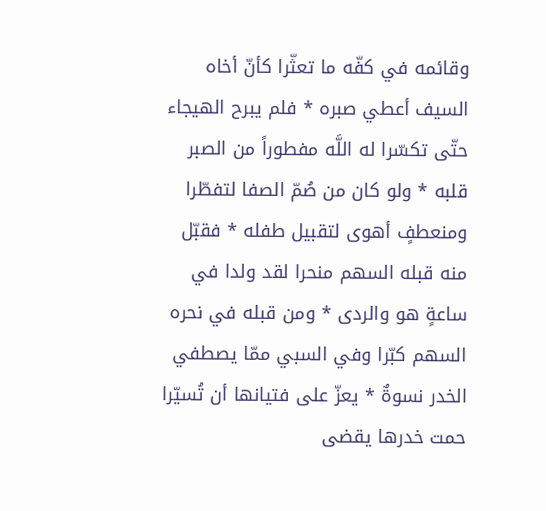وقائمه في كفّه ما تعثّرا كأنّ أخاه السيف أعطي صبره * فلم يبرح الهيجاء حتّى تكسّرا له اللَّه مفطوراً من الصبر قلبه * ولو كان من صُمّ الصفا لتفطّرا ومنعطفٍ أهوى لتقبيل طفله * فقبّل منه قبله السهم منحرا لقد ولدا في ساعةٍ هو والردى * ومن قبله في نحره السهم كبّرا وفي السبي ممّا يصطفي الخدر نسوةٌ * يعزّ على فتيانها أن تُسيّرا حمت خدرها يقضى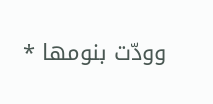وودّت بنومها *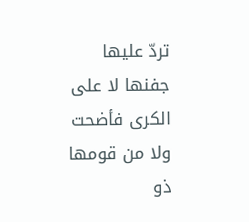تردّ عليها جفنها لا على الكرى فأضحت ولا من قومها ذو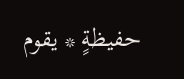حفيظةٍ * يقوم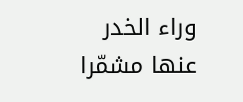وراء الخدر عنها مشمّرا